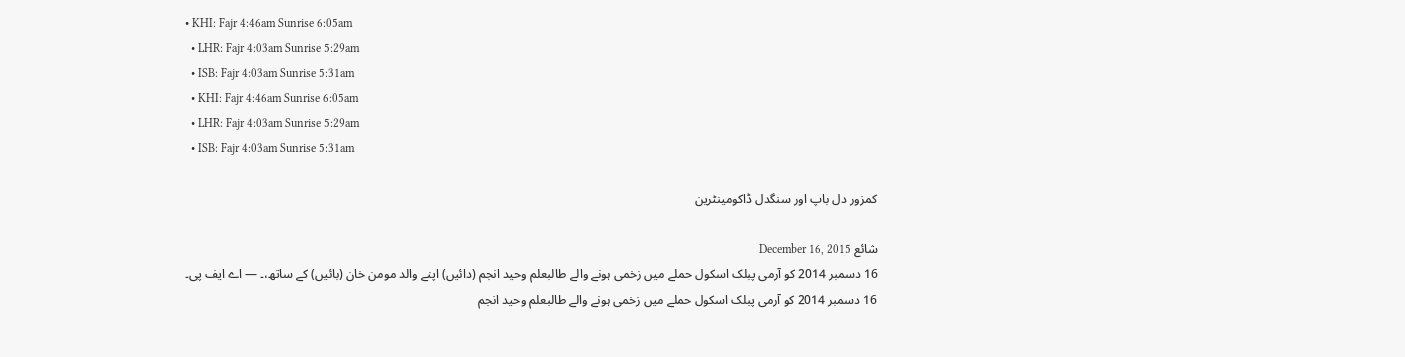• KHI: Fajr 4:46am Sunrise 6:05am
  • LHR: Fajr 4:03am Sunrise 5:29am
  • ISB: Fajr 4:03am Sunrise 5:31am
  • KHI: Fajr 4:46am Sunrise 6:05am
  • LHR: Fajr 4:03am Sunrise 5:29am
  • ISB: Fajr 4:03am Sunrise 5:31am

کمزور دل باپ اور سنگدل ڈاکومینٹرین

شائع December 16, 2015
16 دسمبر 2014 کو آرمی پبلک اسکول حملے میں زخمی ہونے والے طالبعلم وحید انجم (دائیں) اپنے والد مومن خان (بائیں) کے ساتھ،۔ — اے ایف پی۔
16 دسمبر 2014 کو آرمی پبلک اسکول حملے میں زخمی ہونے والے طالبعلم وحید انجم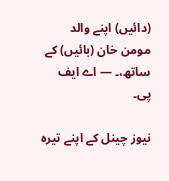(دائیں) اپنے والد مومن خان (بائیں) کے ساتھ،۔ — اے ایف پی۔

نیوز چینل کے اپنے تیرہ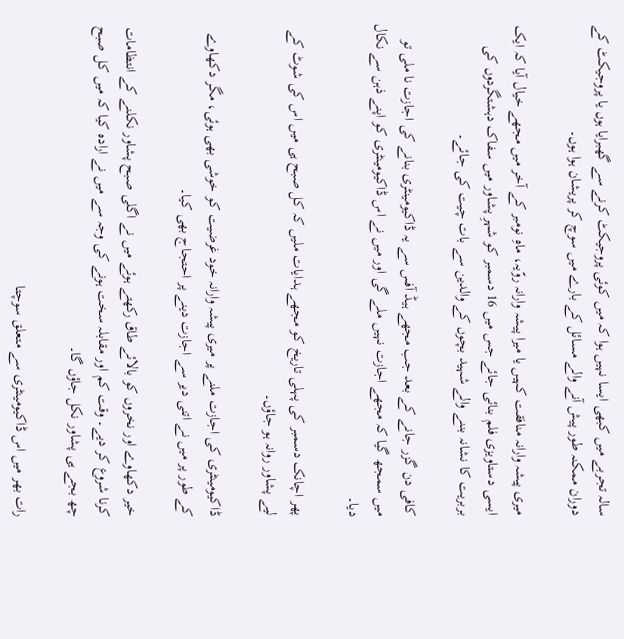سالہ تجربے میں کبھی ایسا نہیں ہوا کہ میں کوئی پروجیکٹ کرنے سے گھبرایا ہوں یا پروجیکٹ کے دوران ممکنہ طور پیش آنے والے مسائل کے بارے میں سوچ کر پریشان ہوا ہوں۔

میری پیشہ وارانہ منافقت کہیں یا میرا پیشہ وارانہ روّیہ، ماہِ نومبر کے آخر میں مجھے خیال آیا کہ ایک ایسی دستاویزی فلم بنائی جائے جس میں 16 دسمبر کو شہرِ پشاور میں سفاک دہشتگردوں کی بربریت کا نشانہ بننے والے شہید بچوں کے والدین سے بات چیت کی جائے۔

کافی دن گزر جانے کے بعد جب مجھے ہیڈ آفس سے یہ ڈاکیومینٹری بنانے کی اجازت نا ملی تو میں سمجھ گیا کہ مجھے اجازت نہیں ملے گی اور میں نے اس ڈاکیومینٹری کو اپنے ذہن سے نکال دیا۔

پھر اچانک دسمبر کی پہلی تاریخ کو مجھے ہدایات ملیں کہ کل صبح ہی میں اس کی شوٹ کے لیے پشاور روانہ ہو جاؤں۔

ڈاکیومینٹری کی اجازت ملنے پر میری پیشہ وارانہ خود غرضیت کو خوشی بھی ہوئی، مگر دکھاوے کے طور پر میں نے اتنی دیر سے اجازت دینے پر احتجاج بھی کیا۔

خیر دکھاوے اور نخروں کو بالائے طاق رکھتے ہوئے میں نے اگلی صبح پشاور نکلنے کے انتظامات کرنا شروع کر دیے۔ وقت کم اور مقابلہ سخت ہونے کی وجہ سے میں نے ارادہ کیا کہ میں کل صبح چھ بجے ہی پشاور نکل جاؤں گا۔

رات بھر میں اس ڈاکیومینٹری سے متعلق سوچتا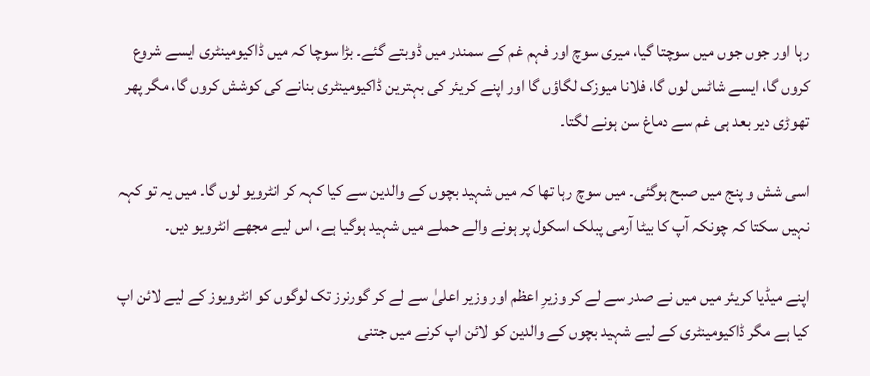رہا اور جوں جوں میں سوچتا گیا، میری سوچ اور فہم غم کے سمندر میں ڈوبتے گئے۔ بڑا سوچا کہ میں ڈاکیومینٹری ایسے شروع کروں گا، ایسے شاٹس لوں گا، فلانا میوزک لگاؤں گا اور اپنے کریئر کی بہترین ڈاکیومینٹری بنانے کی کوشش کروں گا، مگر پھر تھوڑی دیر بعد ہی غم سے دماغ سن ہونے لگتا۔

اسی شش و پنج میں صبح ہوگئی۔ میں سوچ رہا تھا کہ میں شہید بچوں کے والدین سے کیا کہہ کر انٹرویو لوں گا۔ میں یہ تو کہہ نہیں سکتا کہ چونکہ آپ کا بیٹا آرمی پبلک اسکول پر ہونے والے حملے میں شہید ہوگیا ہے، اس لیے مجھے انٹرویو دیں۔

اپنے میڈیا کریئر میں میں نے صدر سے لے کر وزیرِ اعظم اور وزیر اعلیٰ سے لے کر گورنرز تک لوگوں کو انٹرویوز کے لیے لائن اپ کیا ہے مگر ڈاکیومینٹری کے لیے شہید بچوں کے والدین کو لائن اپ کرنے میں جتنی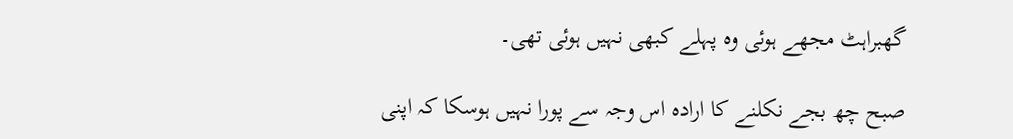گھبراہٹ مجھے ہوئی وہ پہلے کبھی نہیں ہوئی تھی۔

صبح چھ بجے نکلنے کا ارادہ اس وجہ سے پورا نہیں ہوسکا کہ اپنی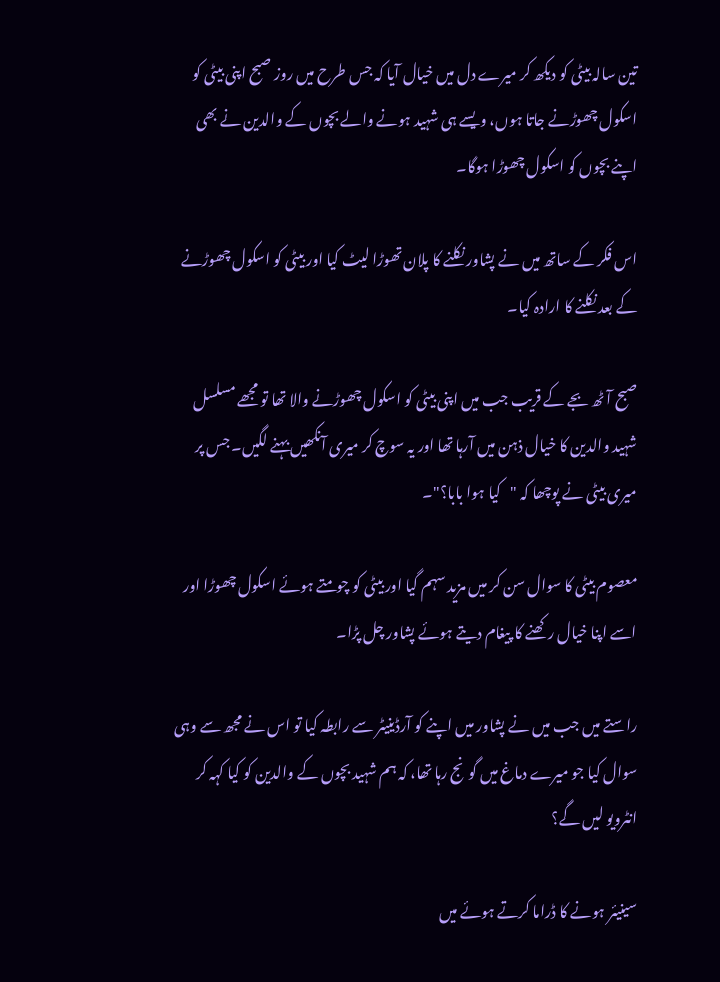تین سالہ بیٹی کو دیکھ کر میرے دل میں خیال آیا کہ جس طرح میں روز صبح اپنی بیٹی کو اسکول چھوڑنے جاتا ہوں، ویسے ہی شہید ہونے والے بچوں کے والدین نے بھی اپنے بچوں کو اسکول چھوڑا ہوگا۔

اس فکر کے ساتھ میں نے پشاور نکلنے کا پلان تھوڑا لیٹ کیا اور بیٹی کو اسکول چھوڑنے کے بعد نکلنے کا ارادہ کیا۔

صبح آٹھ بجے کے قریب جب میں اپنی بیٹی کو اسکول چھوڑنے والا تھا تو مجھے مسلسل شہید والدین کا خیال ذہن میں آرہا تھا اور یہ سوچ کر میری آنکھیں بہنے لگیں۔ جس پر میری بیٹی نے پوچھا کہ "کیا ہوا بابا؟"۔

معصوم بیٹی کا سوال سن کر میں مزید سہم گیا اور بیٹی کو چومتے ہوئے اسکول چھوڑا اور اسے اپنا خیال رکھنے کا پیغام دیتے ہوئے پشاور چل پڑا۔

راستے میں جب میں نے پشاور میں اپنے کو آرڈینیٹر سے رابطہ کیا تو اس نے مجھ سے وہی سوال کیا جو میرے دماغ میں گونج رہا تھا، کہ ہم شہید بچوں کے والدین کو کیا کہہ کر انٹرویو لیں گے؟

سینیئر ہونے کا ڈراما کرتے ہوئے میں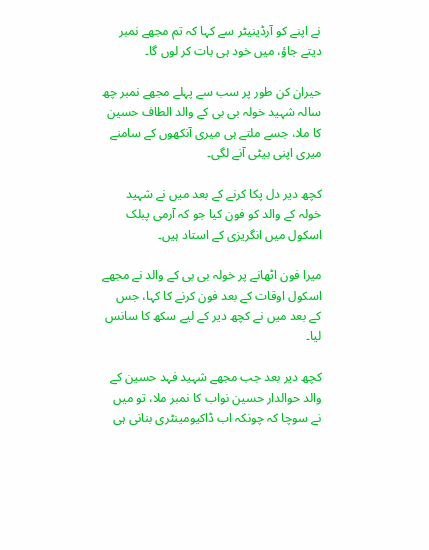نے اپنے کو آرڈینیٹر سے کہا کہ تم مجھے نمبر دیتے جاؤ، میں خود ہی بات کر لوں گا۔

حیران کن طور پر سب سے پہلے مجھے نمبر چھ سالہ شہید خولہ بی بی کے والد الطاف حسین کا ملا، جسے ملتے ہی میری آنکھوں کے سامنے میری اپنی بیٹی آنے لگی۔

کچھ دیر دل پکا کرنے کے بعد میں نے شہید خولہ کے والد کو فون کیا جو کہ آرمی پبلک اسکول میں انگریزی کے استاد ہیں۔

میرا فون اٹھانے پر خولہ بی بی کے والد نے مجھے اسکول اوقات کے بعد فون کرنے کا کہا، جس کے بعد میں نے کچھ دیر کے لیے سکھ کا سانس لیا۔

کچھ دیر بعد جب مجھے شہید فہد حسین کے والد حوالدار حسین نواب کا نمبر ملا، تو میں نے سوچا کہ چونکہ اب ڈاکیومینٹری بنانی ہی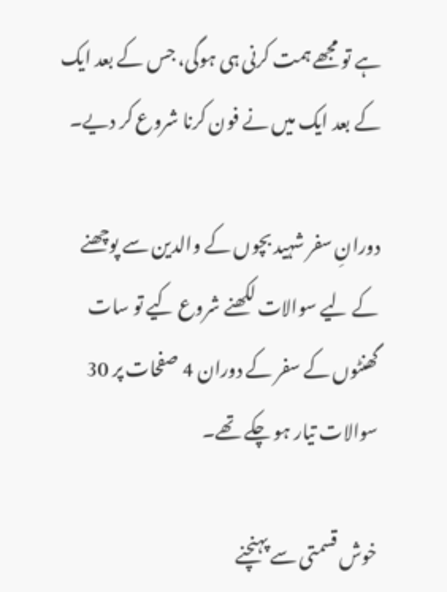ہے تو مجھے ہمت کرنی ہی ہوگی، جس کے بعد ایک کے بعد ایک میں نے فون کرنا شروع کر دیے۔

دورانِ سفر شہید بچوں کے والدین سے پوچھنے کے لیے سوالات لکھنے شروع کیے تو سات گھنٹوں کے سفر کے دوران 4 صفحات پر 30 سوالات تیار ہو چکے تھے۔

خوش قسمتی سے پہنچنے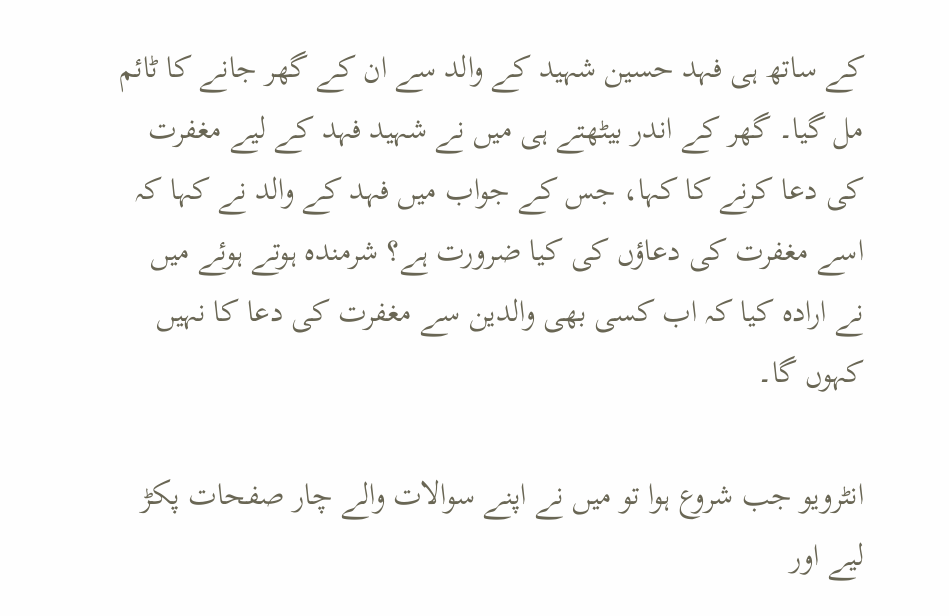کے ساتھ ہی فہد حسین شہید کے والد سے ان کے گھر جانے کا ٹائم مل گیا۔ گھر کے اندر بیٹھتے ہی میں نے شہید فہد کے لیے مغفرت کی دعا کرنے کا کہا، جس کے جواب میں فہد کے والد نے کہا کہ اسے مغفرت کی دعاؤں کی کیا ضرورت ہے؟ شرمندہ ہوتے ہوئے میں نے ارادہ کیا کہ اب کسی بھی والدین سے مغفرت کی دعا کا نہیں کہوں گا۔

انٹرویو جب شروع ہوا تو میں نے اپنے سوالات والے چار صفحات پکڑ لیے اور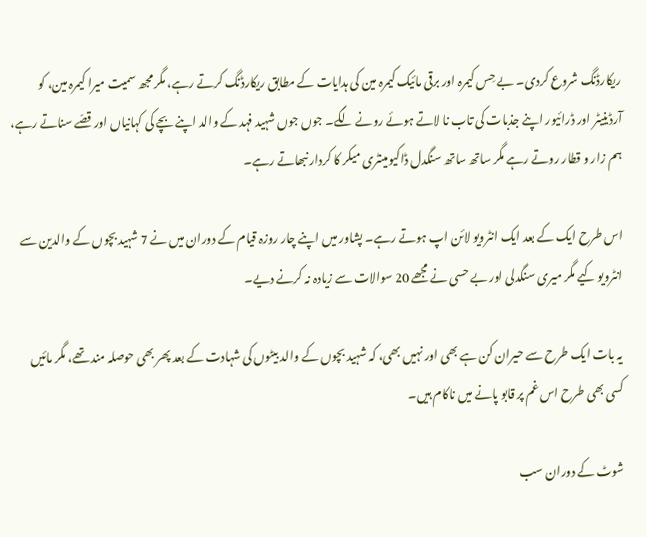ریکارڈنگ شروع کردی۔ بے حِس کیمرہ اور برقی مائیک کیمرہ مین کی ہدایات کے مطابق ریکارڈنگ کرتے رہے، مگر مجھ سمیت میرا کیمرہ مین، کو آرڈینیٹر اور ڈرائیور اپنے جذبات کی تاب نا لاتے ہوئے رونے لگے۔ جوں جوں شہید فہد کے والد اپنے بچے کی کہانیاں اور قصّے سناتے رہے، ہم زار و قطار روتے رہے مگر ساتھ ساتھ سنگدل ڈاکیومینٹری میکر کا کردار نبھاتے رہے۔

اس طرح ایک کے بعد ایک انٹرویو لائن اپ ہوتے رہے۔ پشاور میں اپنے چار روزہ قیام کے دوران میں نے 7 شہید بچوں کے والدین سے انٹرویو کیے مگر میری سنگدلی اور بے حسی نے مجھے 20 سوالات سے زیادہ نہ کرنے دیے۔

یہ بات ایک طرح سے حیران کن ہے بھی اور نہیں بھی، کہ شہید بچوں کے والد بیٹوں کی شہادت کے بعد پھر بھی حوصلہ مند تھے، مگر مائیں کسی بھی طرح اس غم پر قابو پانے میں ناکام ہیں۔

شوٹ کے دوران سب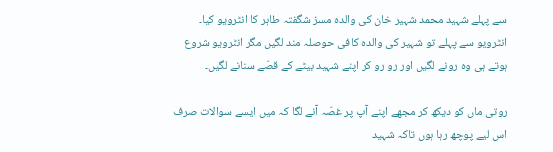سے پہلے شہید محمد شہیر خان کی والدہ مسز شگفتہ طاہر کا انٹرویو کیا۔ انٹرویو سے پہلے تو شہیر کی والدہ کافی حوصلہ مند لگیں مگر انٹرویو شروع ہوتے ہی وہ رونے لگیں اور رو رو کر اپنے شہید بیٹے کے قصّے سنانے لگیں۔

روتی ماں کو دیکھ کر مجھے اپنے آپ پر غصّہ آنے لگا کہ میں ایسے سوالات صرف اس لیے پوچھ رہا ہوں تاکہ شہید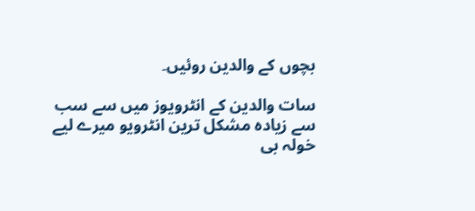بچوں کے والدین روئیں۔

سات والدین کے انٹرویوز میں سے سب سے زیادہ مشکل ترین انٹرویو میرے لیے خولہ بی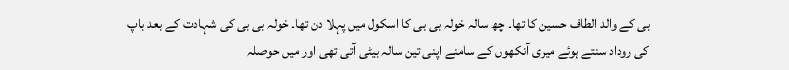بی کے والد الطاف حسین کا تھا۔ چھ سالہ خولہ بی بی کا اسکول میں پہلا دن تھا۔ خولہ بی بی کی شہادت کے بعد باپ کی روداد سنتے ہوئے میری آنکھوں کے سامنے اپنی تین سالہ بیٹی آتی تھی اور میں حوصلہ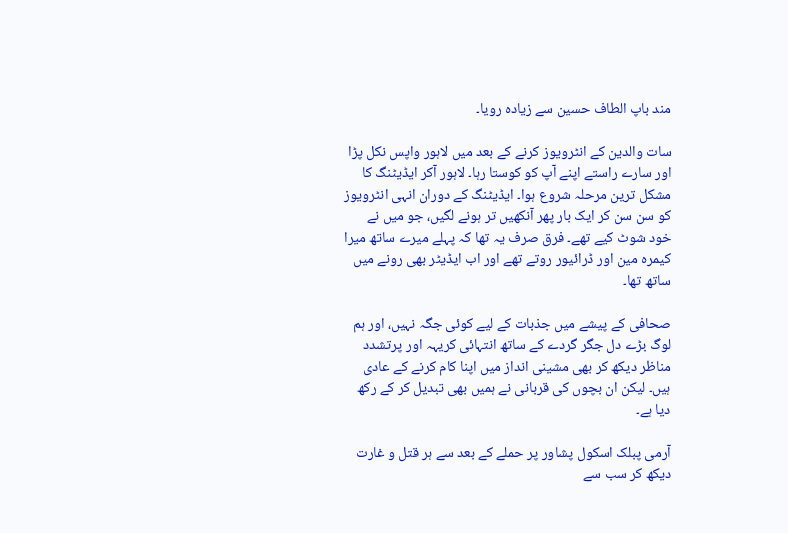مند باپ الطاف حسین سے زیادہ رویا۔

سات والدین کے انٹرویوز کرنے کے بعد میں لاہور واپس نکل پڑا اور سارے راستے اپنے آپ کو کوستا رہا۔ لاہور آکر ایڈیٹنگ کا مشکل ترین مرحلہ شروع ہوا۔ ایڈیٹنگ کے دوران انہی انٹرویوز کو سن سن کر ایک بار پھر آنکھیں تر ہونے لگیں، جو میں نے خود شوٹ کیے تھے۔ فرق صرف یہ تھا کہ پہلے میرے ساتھ میرا کیمرہ مین اور ڈرائیور روتے تھے اور اب ایڈیٹر بھی رونے میں ساتھ تھا۔

صحافی کے پیشے میں جذبات کے لیے کوئی جگہ نہیں، اور ہم لوگ بڑے دل جگر گردے کے ساتھ انتہائی کریہہ اور پرتشدد مناظر دیکھ کر بھی مشینی انداز میں اپنا کام کرنے کے عادی ہیں۔ لیکن ان بچوں کی قربانی نے ہمیں بھی تبدیل کر کے رکھ دیا ہے۔

آرمی پبلک اسکول پشاور پر حملے کے بعد سے ہر قتل و غارت دیکھ کر سب سے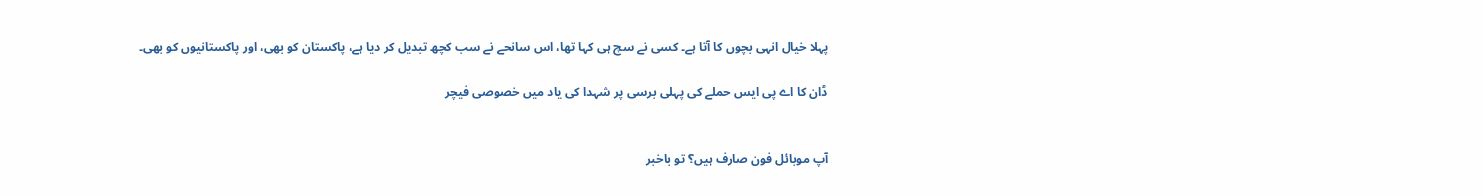پہلا خیال انہی بچوں کا آتا ہے۔ کسی نے سچ ہی کہا تھا، اس سانحے نے سب کچھ تبدیل کر دیا ہے، پاکستان کو بھی، اور پاکستانیوں کو بھی۔

ڈان کا اے پی ایس حملے کی پہلی برسی پر شہدا کی یاد میں خصوصی فیچر


آپ موبائل فون صارف ہیں؟ تو باخبر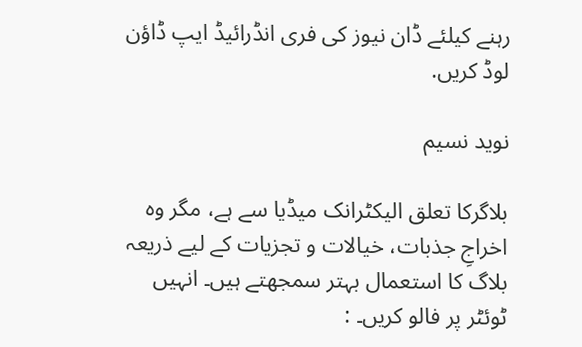رہنے کیلئے ڈان نیوز کی فری انڈرائیڈ ایپ ڈاؤن لوڈ کریں.

نوید نسیم

بلاگرکا تعلق الیکٹرانک میڈیا سے ہے، مگر وہ اخراجِ جذبات، خیالات و تجزیات کے لیے ذریعہ بلاگ کا استعمال بہتر سمجھتے ہیں۔ انہیں ٹوئٹر پر فالو کریں۔ :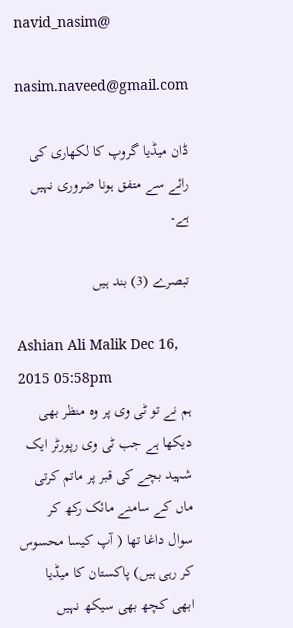navid_nasim@

nasim.naveed@gmail.com

ڈان میڈیا گروپ کا لکھاری کی رائے سے متفق ہونا ضروری نہیں ہے۔

تبصرے (3) بند ہیں

Ashian Ali Malik Dec 16, 2015 05:58pm
ہم نے تو ٹی وی پر وہ منظر بھی دیکھا ہے جب ٹی وی رپورٹر ایک شہید بچے کی قبر پر ماتم کرتی ماں کے سامنے مائک رکھ کر سوال داغا تھا ( آپ کیسا محسوس کر رہی ہیں) پاکستان کا میڈیا ابھی کچھ بھی سیکھ نہیں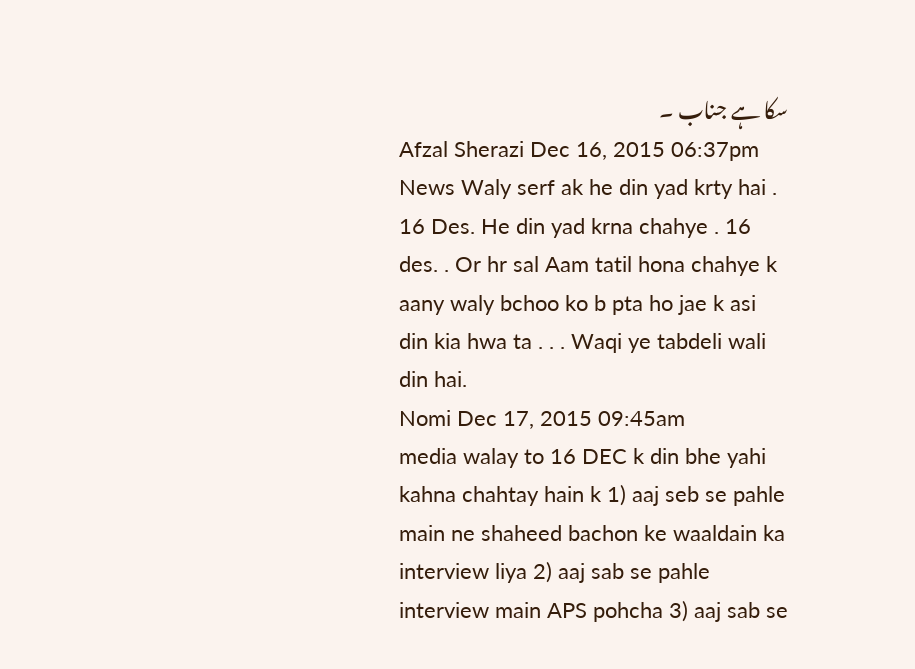سکا ہے جناب ۔
Afzal Sherazi Dec 16, 2015 06:37pm
News Waly serf ak he din yad krty hai . 16 Des. He din yad krna chahye . 16 des. . Or hr sal Aam tatil hona chahye k aany waly bchoo ko b pta ho jae k asi din kia hwa ta . . . Waqi ye tabdeli wali din hai.
Nomi Dec 17, 2015 09:45am
media walay to 16 DEC k din bhe yahi kahna chahtay hain k 1) aaj seb se pahle main ne shaheed bachon ke waaldain ka interview liya 2) aaj sab se pahle interview main APS pohcha 3) aaj sab se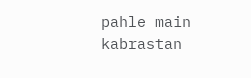pahle main kabrastan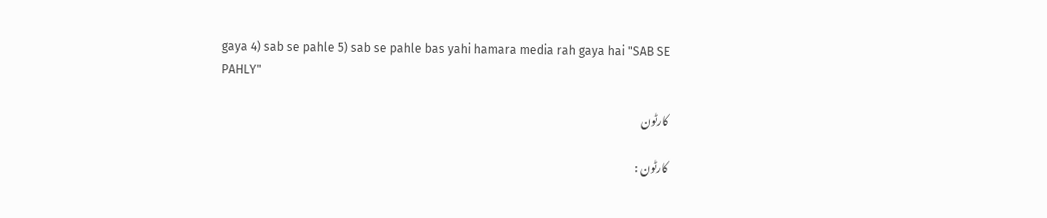gaya 4) sab se pahle 5) sab se pahle bas yahi hamara media rah gaya hai "SAB SE PAHLY"

کارٹون

کارٹون :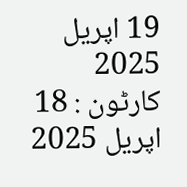19 اپریل 2025
کارٹون : 18 اپریل 2025